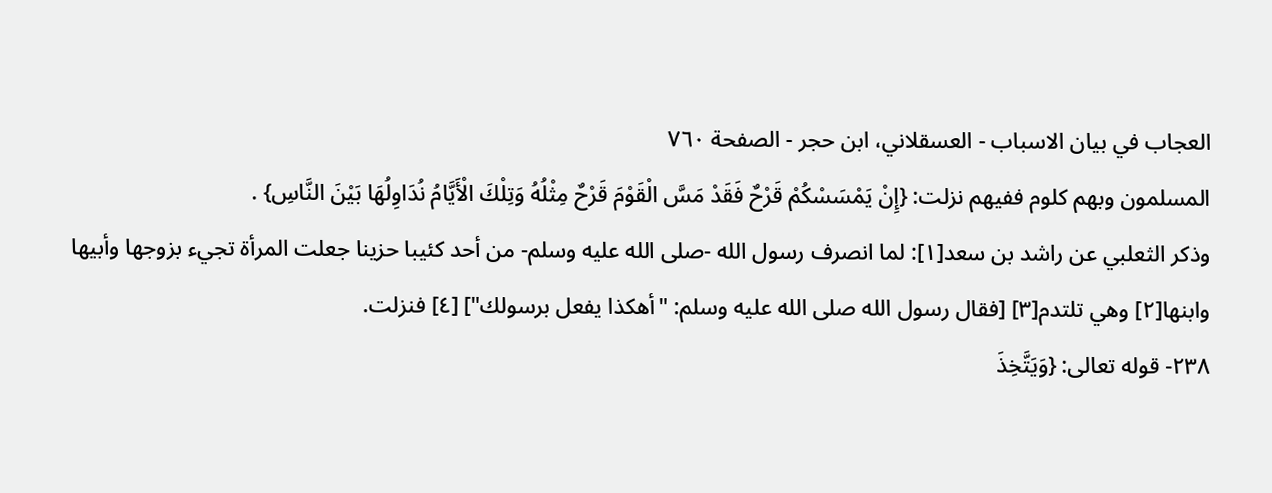العجاب في بيان الاسباب - العسقلاني، ابن حجر - الصفحة ٧٦٠
المسلمون وبهم كلوم ففيهم نزلت: {إِنْ يَمْسَسْكُمْ قَرْحٌ فَقَدْ مَسَّ الْقَوْمَ قَرْحٌ مِثْلُهُ وَتِلْكَ الْأَيَّامُ نُدَاوِلُهَا بَيْنَ النَّاسِ} .
وذكر الثعلبي عن راشد بن سعد[١]: لما انصرف رسول الله -صلى الله عليه وسلم- من أحد كئيبا حزينا جعلت المرأة تجيء بزوجها وأبيها وابنها[٢] وهي تلتدم[٣] [فقال رسول الله صلى الله عليه وسلم: "أهكذا يفعل برسولك"] [٤] فنزلت.
٢٣٨- قوله تعالى: {وَيَتَّخِذَ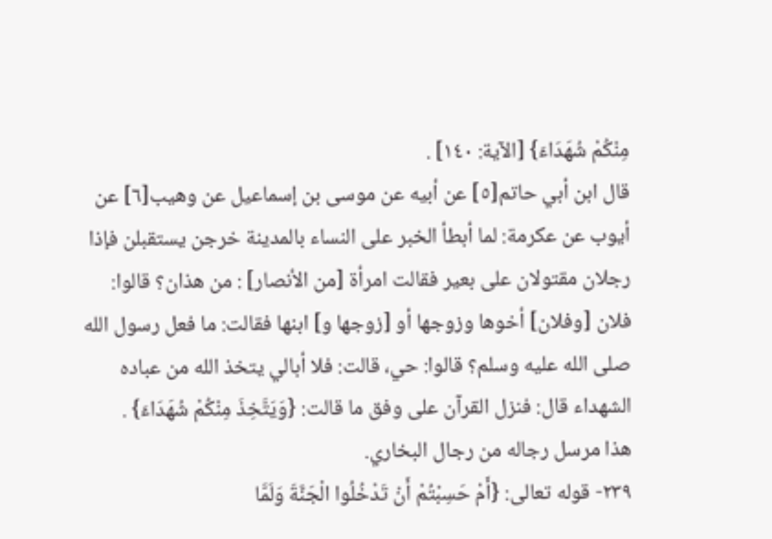مِنْكُمْ شُهَدَاءَ} [الآية: ١٤٠] .
قال ابن أبي حاتم[٥] عن أبيه عن موسى بن إسماعيل عن وهيب[٦] عن أيوب عن عكرمة: لما أبطأ الخبر على النساء بالمدينة خرجن يستقبلن فإذا رجلان مقتولان على بعير فقالت امرأة [من الأنصار] : من هذان؟ قالوا: فلان [وفلان] أخوها وزوجها أو [زوجها و] ابنها فقالت: ما فعل رسول الله صلى الله عليه وسلم؟ قالوا: حي، قالت: فلا أبالي يتخذ الله من عباده الشهداء قال: فنزل القرآن على وفق ما قالت: {وَيَتَّخِذَ مِنْكُمْ شُهَدَاءَ} .
هذا مرسل رجاله من رجال البخاري.
٢٣٩- قوله تعالى: {أَمْ حَسِبْتُمْ أَنْ تَدْخُلُوا الْجَنَّةَ وَلَمَّا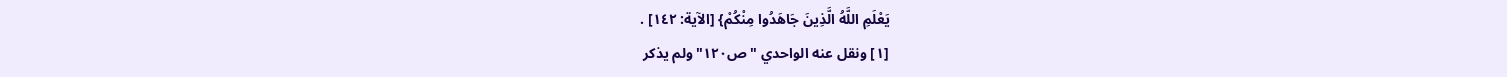يَعْلَمِ اللَّهُ الَّذِينَ جَاهَدُوا مِنْكُمْ} [الآية: ١٤٢] .
[١] ونقل عنه الواحدي "ص١٢٠" ولم يذكر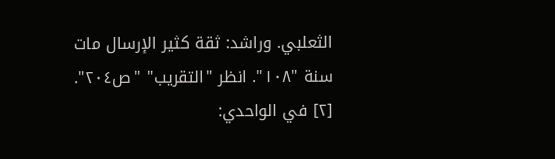الثعلبي. وراشد: ثقة كثير الإرسال مات سنة "١٠٨". انظر "التقريب" "ص٢٠٤".
[٢] في الواحدي: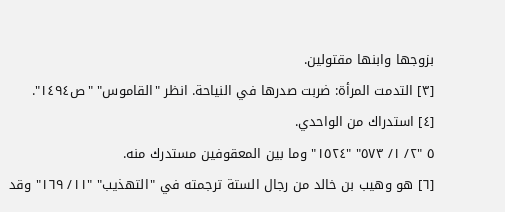بزوجها وابنها مقتولين.
[٣] التدمت المرأة: ضربت صدرها في النياحة. انظر "القاموس" "ص١٤٩٤".
[٤] استدراك من الواحدي.
٥ "٢/ ١/ ٥٧٣" "١٥٢٤" وما بين المعقوفين مستدرك منه.
[٦] هو وهيب بن خالد من رجال الستة ترجمته في "التهذيب" "١١/ ١٦٩" وقد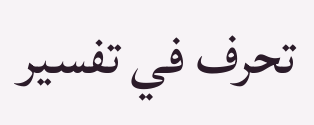تحرف في تفسير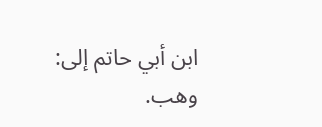ابن أبي حاتم إلى: وهب.